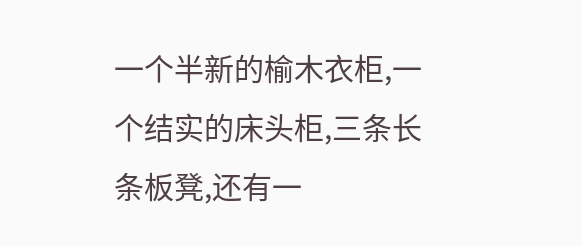一个半新的榆木衣柜,一个结实的床头柜,三条长条板凳,还有一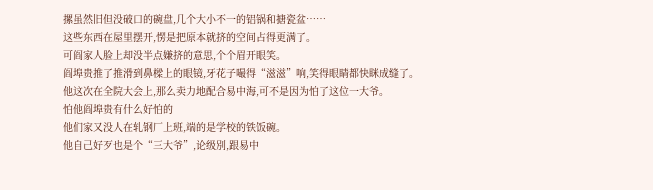摞虽然旧但没破口的碗盘,几个大小不一的铝锅和搪瓷盆……
这些东西在屋里摆开,愣是把原本就挤的空间占得更满了。
可阎家人脸上却没半点嫌挤的意思,个个眉开眼笑。
阎埠贵推了推滑到鼻樑上的眼镜,牙花子嘬得“滋滋”响,笑得眼睛都快眯成缝了。
他这次在全院大会上,那么卖力地配合易中海,可不是因为怕了这位一大爷。
怕他阎埠贵有什么好怕的
他们家又没人在轧钢厂上班,端的是学校的铁饭碗。
他自己好歹也是个“三大爷”,论级別,跟易中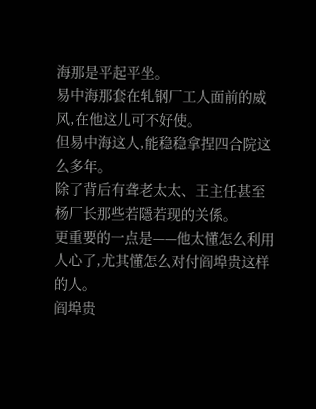海那是平起平坐。
易中海那套在轧钢厂工人面前的威风,在他这儿可不好使。
但易中海这人,能稳稳拿捏四合院这么多年。
除了背后有聋老太太、王主任甚至杨厂长那些若隱若现的关係。
更重要的一点是——他太懂怎么利用人心了,尤其懂怎么对付阎埠贵这样的人。
阎埠贵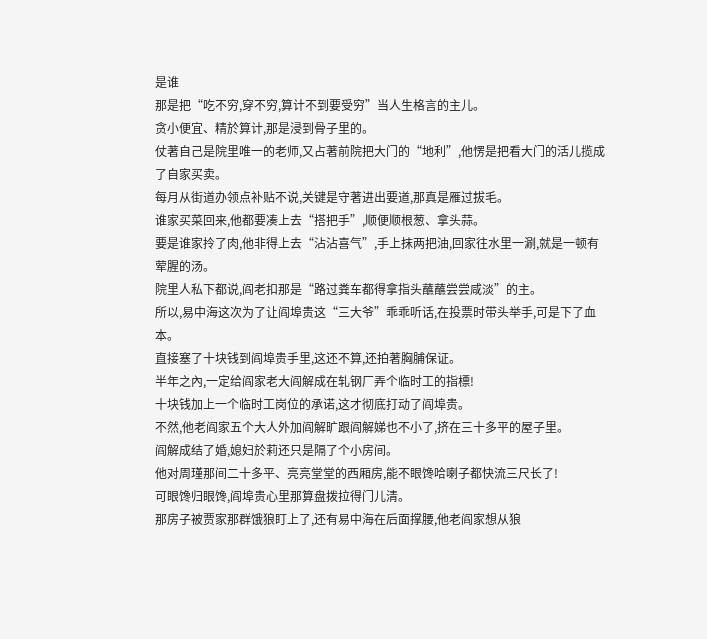是谁
那是把“吃不穷,穿不穷,算计不到要受穷”当人生格言的主儿。
贪小便宜、精於算计,那是浸到骨子里的。
仗著自己是院里唯一的老师,又占著前院把大门的“地利”,他愣是把看大门的活儿揽成了自家买卖。
每月从街道办领点补贴不说,关键是守著进出要道,那真是雁过拔毛。
谁家买菜回来,他都要凑上去“搭把手”,顺便顺根葱、拿头蒜。
要是谁家拎了肉,他非得上去“沾沾喜气”,手上抹两把油,回家往水里一涮,就是一顿有荤腥的汤。
院里人私下都说,阎老扣那是“路过粪车都得拿指头蘸蘸尝尝咸淡”的主。
所以,易中海这次为了让阎埠贵这“三大爷”乖乖听话,在投票时带头举手,可是下了血本。
直接塞了十块钱到阎埠贵手里,这还不算,还拍著胸脯保证。
半年之內,一定给阎家老大阎解成在轧钢厂弄个临时工的指標!
十块钱加上一个临时工岗位的承诺,这才彻底打动了阎埠贵。
不然,他老阎家五个大人外加阎解旷跟阎解娣也不小了,挤在三十多平的屋子里。
阎解成结了婚,媳妇於莉还只是隔了个小房间。
他对周瑾那间二十多平、亮亮堂堂的西厢房,能不眼馋哈喇子都快流三尺长了!
可眼馋归眼馋,阎埠贵心里那算盘拨拉得门儿清。
那房子被贾家那群饿狼盯上了,还有易中海在后面撑腰,他老阎家想从狼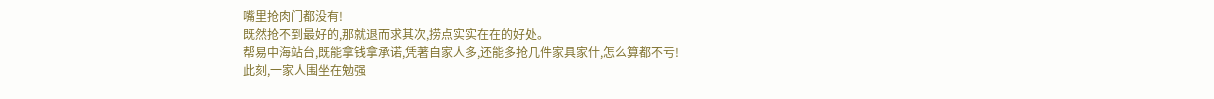嘴里抢肉门都没有!
既然抢不到最好的,那就退而求其次,捞点实实在在的好处。
帮易中海站台,既能拿钱拿承诺,凭著自家人多,还能多抢几件家具家什,怎么算都不亏!
此刻,一家人围坐在勉强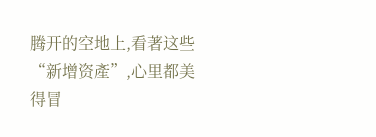腾开的空地上,看著这些“新增资產”,心里都美得冒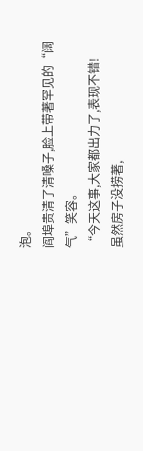泡。
阎埠贵清了清嗓子,脸上带著罕见的“阔气”笑容。
“今天这事,大家都出力了,表现不错!
虽然房子没捞著,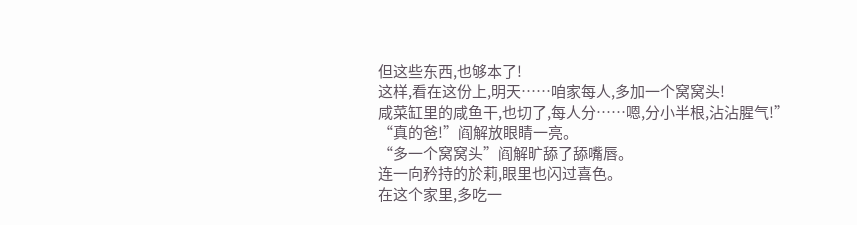但这些东西,也够本了!
这样,看在这份上,明天……咱家每人,多加一个窝窝头!
咸菜缸里的咸鱼干,也切了,每人分……嗯,分小半根,沾沾腥气!”
“真的爸!”阎解放眼睛一亮。
“多一个窝窝头”阎解旷舔了舔嘴唇。
连一向矜持的於莉,眼里也闪过喜色。
在这个家里,多吃一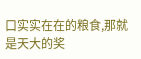口实实在在的粮食,那就是天大的奖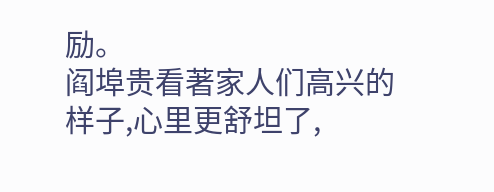励。
阎埠贵看著家人们高兴的样子,心里更舒坦了,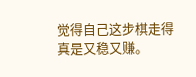觉得自己这步棋走得真是又稳又赚。